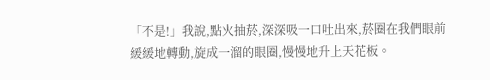「不是!」我說,點火抽菸,深深吸一口吐出來,菸圈在我們眼前緩緩地轉動,旋成一溜的眼圈,慢慢地升上天花板。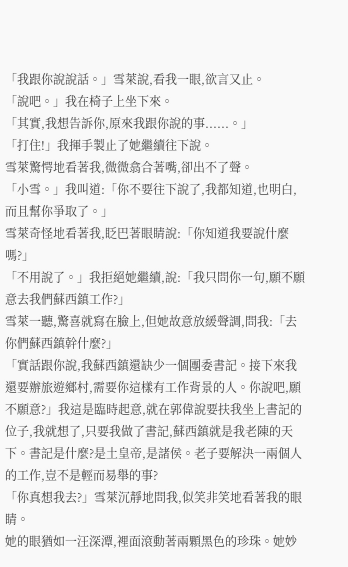「我跟你說說話。」雪萊說,看我一眼,欲言又止。
「說吧。」我在椅子上坐下來。
「其實,我想告訴你,原來我跟你說的事......。」
「打住!」我揮手製止了她繼續往下說。
雪萊驚愕地看著我,微微翕合著嘴,卻出不了聲。
「小雪。」我叫道:「你不要往下說了,我都知道,也明白,而且幫你爭取了。」
雪萊奇怪地看著我,眨巴著眼睛說:「你知道我要說什麼嗎?」
「不用說了。」我拒絕她繼續,說:「我只問你一句,願不願意去我們蘇西鎮工作?」
雪萊一聽,驚喜就寫在臉上,但她故意放緩聲調,問我:「去你們蘇西鎮幹什麼?」
「實話跟你說,我蘇西鎮還缺少一個團委書記。接下來我還要辦旅遊鄉村,需要你這樣有工作背景的人。你說吧,願不願意?」我這是臨時起意,就在郭偉說要扶我坐上書記的位子,我就想了,只要我做了書記,蘇西鎮就是我老陳的天下。書記是什麼?是土皇帝,是諸侯。老子要解決一兩個人的工作,豈不是輕而易舉的事?
「你真想我去?」雪萊沉靜地問我,似笑非笑地看著我的眼睛。
她的眼猶如一汪深潭,裡面滾動著兩顆黑色的珍珠。她妙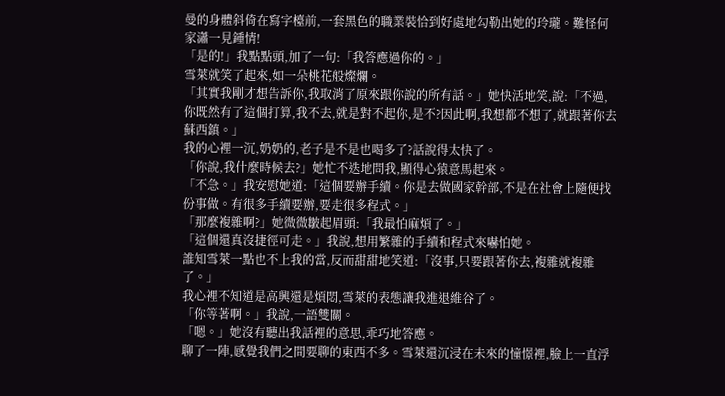曼的身體斜倚在寫字檯前,一套黑色的職業裝恰到好處地勾勒出她的玲瓏。難怪何家瀟一見鍾情!
「是的!」我點點頭,加了一句:「我答應過你的。」
雪萊就笑了起來,如一朵桃花般燦爛。
「其實我剛才想告訴你,我取消了原來跟你說的所有話。」她快活地笑,說:「不過,你既然有了這個打算,我不去,就是對不起你,是不?因此啊,我想都不想了,就跟著你去蘇西鎮。」
我的心裡一沉,奶奶的,老子是不是也喝多了?話說得太快了。
「你說,我什麼時候去?」她忙不迭地問我,顯得心猿意馬起來。
「不急。」我安慰她道:「這個要辦手續。你是去做國家幹部,不是在社會上隨便找份事做。有很多手續要辦,要走很多程式。」
「那麼複雜啊?」她微微皺起眉頭:「我最怕麻煩了。」
「這個還真沒捷徑可走。」我說,想用繁雜的手續和程式來嚇怕她。
誰知雪萊一點也不上我的當,反而甜甜地笑道:「沒事,只要跟著你去,複雜就複雜了。」
我心裡不知道是高興還是煩悶,雪萊的表態讓我進退維谷了。
「你等著啊。」我說,一語雙關。
「嗯。」她沒有聽出我話裡的意思,乖巧地答應。
聊了一陣,感覺我們之間要聊的東西不多。雪萊還沉浸在未來的憧憬裡,臉上一直浮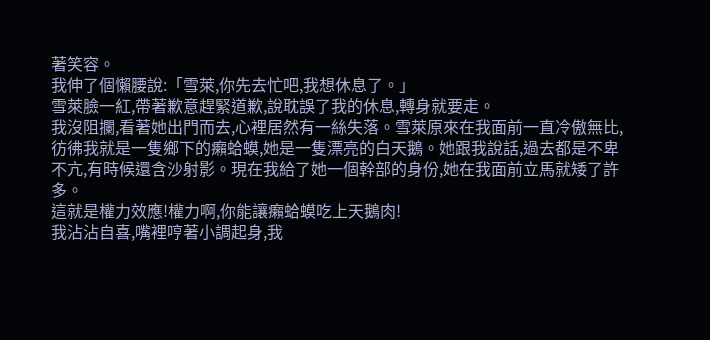著笑容。
我伸了個懶腰說:「雪萊,你先去忙吧,我想休息了。」
雪萊臉一紅,帶著歉意趕緊道歉,說耽誤了我的休息,轉身就要走。
我沒阻攔,看著她出門而去,心裡居然有一絲失落。雪萊原來在我面前一直冷傲無比,彷彿我就是一隻鄉下的癩蛤蟆,她是一隻漂亮的白天鵝。她跟我說話,過去都是不卑不亢,有時候還含沙射影。現在我給了她一個幹部的身份,她在我面前立馬就矮了許多。
這就是權力效應!權力啊,你能讓癩蛤蟆吃上天鵝肉!
我沾沾自喜,嘴裡哼著小調起身,我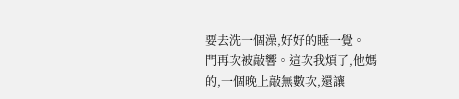要去洗一個澡,好好的睡一覺。
門再次被敲響。這次我煩了,他媽的,一個晚上敲無數次,還讓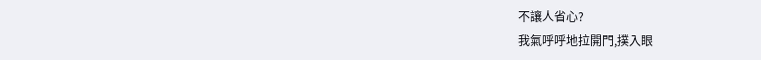不讓人省心?
我氣呼呼地拉開門,撲入眼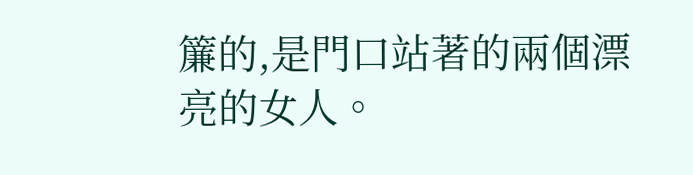簾的,是門口站著的兩個漂亮的女人。